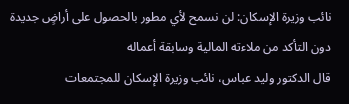نائب وزيرة الإسكان: لن نسمح لأي مطور بالحصول على أراضٍ جديدة دون التأكد من ملاءته المالية وسابقة أعماله
قال الدكتور وليد عباس، نائب وزيرة الإسكان للمجتمعات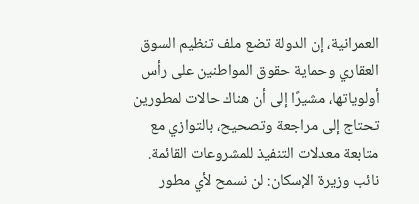العمرانية، إن الدولة تضع ملف تنظيم السوق العقاري وحماية حقوق المواطنين على رأس أولوياتها، مشيرًا إلى أن هناك حالات لمطورين تحتاج إلى مراجعة وتصحيح، بالتوازي مع متابعة معدلات التنفيذ للمشروعات القائمة.
نائب وزيرة الإسكان: لن نسمح لأي مطور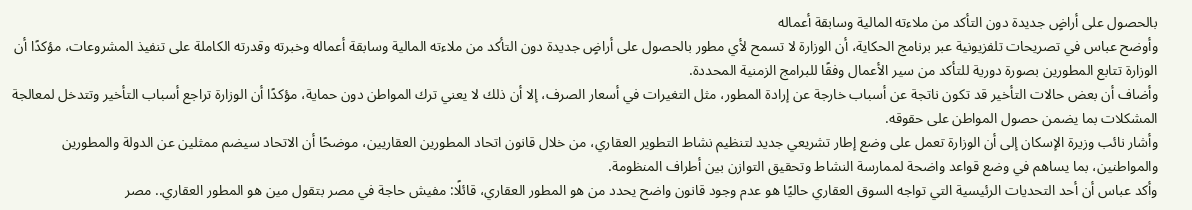بالحصول على أراضٍ جديدة دون التأكد من ملاءته المالية وسابقة أعماله
وأوضح عباس في تصريحات تلفزيونية عبر برنامج الحكاية، أن الوزارة لا تسمح لأي مطور بالحصول على أراضٍ جديدة دون التأكد من ملاءته المالية وسابقة أعماله وخبرته وقدرته الكاملة على تنفيذ المشروعات، مؤكدًا أن الوزارة تتابع المطورين بصورة دورية للتأكد من سير الأعمال وفقًا للبرامج الزمنية المحددة.
وأضاف أن بعض حالات التأخير قد تكون ناتجة عن أسباب خارجة عن إرادة المطور، مثل التغيرات في أسعار الصرف، إلا أن ذلك لا يعني ترك المواطن دون حماية، مؤكدًا أن الوزارة تراجع أسباب التأخير وتتدخل لمعالجة المشكلات بما يضمن حصول المواطن على حقوقه.
وأشار نائب وزيرة الإسكان إلى أن الوزارة تعمل على وضع إطار تشريعي جديد لتنظيم نشاط التطوير العقاري، من خلال قانون اتحاد المطورين العقاريين، موضحًا أن الاتحاد سيضم ممثلين عن الدولة والمطورين والمواطنين، بما يساهم في وضع قواعد واضحة لممارسة النشاط وتحقيق التوازن بين أطراف المنظومة.
وأكد عباس أن أحد التحديات الرئيسية التي تواجه السوق العقاري حاليًا هو عدم وجود قانون واضح يحدد من هو المطور العقاري، قائلًا: مفيش حاجة في مصر بتقول مين هو المطور العقاري.. مصر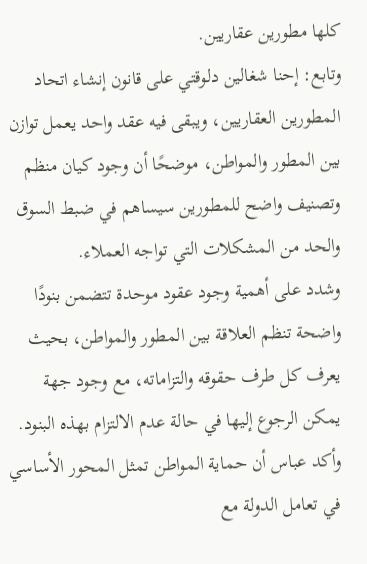كلها مطورين عقاريين.
وتابع: إحنا شغالين دلوقتي على قانون إنشاء اتحاد المطورين العقاريين، ويبقى فيه عقد واحد يعمل توازن بين المطور والمواطن، موضحًا أن وجود كيان منظم وتصنيف واضح للمطورين سيساهم في ضبط السوق والحد من المشكلات التي تواجه العملاء.
وشدد على أهمية وجود عقود موحدة تتضمن بنودًا واضحة تنظم العلاقة بين المطور والمواطن، بحيث يعرف كل طرف حقوقه والتزاماته، مع وجود جهة يمكن الرجوع إليها في حالة عدم الالتزام بهذه البنود.
وأكد عباس أن حماية المواطن تمثل المحور الأساسي في تعامل الدولة مع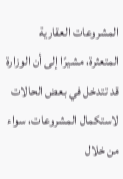المشروعات العقارية المتعثرة، مشيرًا إلى أن الوزارة قد تتدخل في بعض الحالات لاستكمال المشروعات، سواء من خلال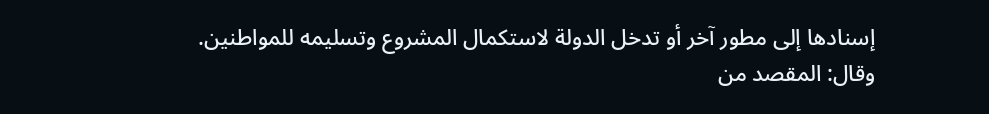إسنادها إلى مطور آخر أو تدخل الدولة لاستكمال المشروع وتسليمه للمواطنين.
وقال: المقصد من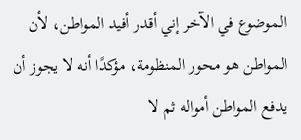الموضوع في الآخر إني أقدر أفيد المواطن، لأن المواطن هو محور المنظومة، مؤكدًا أنه لا يجوز أن يدفع المواطن أمواله ثم لا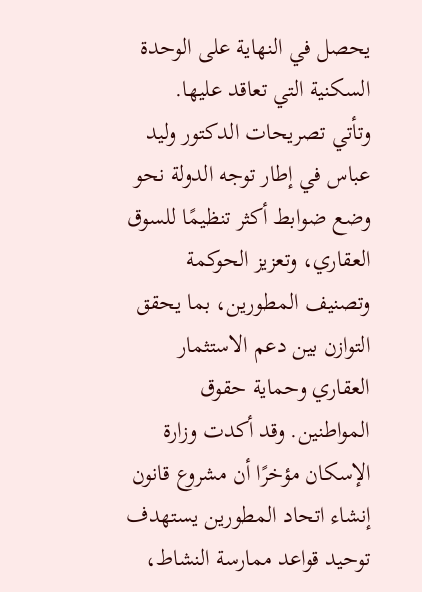يحصل في النهاية على الوحدة السكنية التي تعاقد عليها.
وتأتي تصريحات الدكتور وليد عباس في إطار توجه الدولة نحو وضع ضوابط أكثر تنظيمًا للسوق العقاري، وتعزيز الحوكمة وتصنيف المطورين، بما يحقق التوازن بين دعم الاستثمار العقاري وحماية حقوق المواطنين. وقد أكدت وزارة الإسكان مؤخرًا أن مشروع قانون إنشاء اتحاد المطورين يستهدف توحيد قواعد ممارسة النشاط،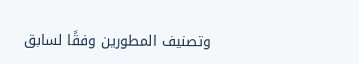وتصنيف المطورين وفقًا لسابق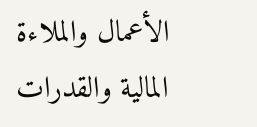الأعمال والملاءة المالية والقدرات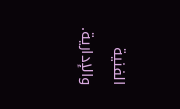الفنية والإدارية.